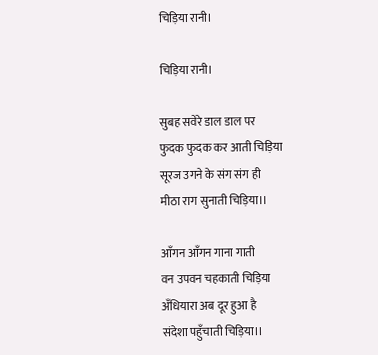चिड़िया रानी।

चिड़िया रानी।

सुबह सवेरे डाल डाल पर
फुदक फुदक कर आती चिड़िया
सूरज उगने के संग संग ही
मीठा राग सुनाती चिड़िया।।

आँगन आँगन गाना गाती
वन उपवन चहकाती चिड़िया
अँधियारा अब दूर हुआ है
संदेशा पहुँचाती चिड़िया।।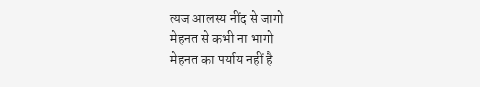त्यज आलस्य नींद से जागो
मेहनत से कभी ना भागो
मेहनत का पर्याय नहीं है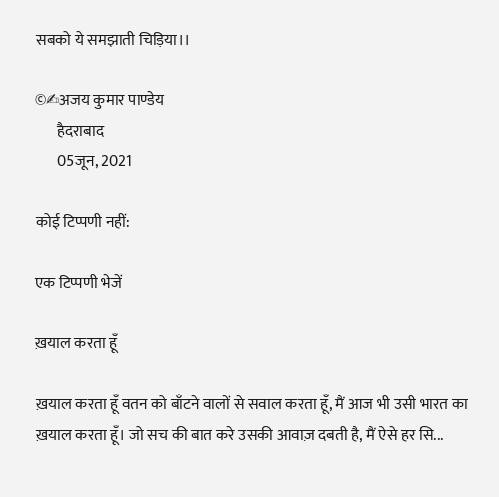सबको ये समझाती चिड़िया।।

©✍अजय कुमार पाण्डेय
       हैदराबाद
       05जून, 2021

कोई टिप्पणी नहीं:

एक टिप्पणी भेजें

ख़याल करता हूँ

ख़याल करता हूँ वतन को बाँटने वालों से सवाल करता हूँ, मैं आज भी उसी भारत का ख़याल करता हूँ। जो सच की बात करे उसकी आवाज़ दबती है, मैं ऐसे हर सि...